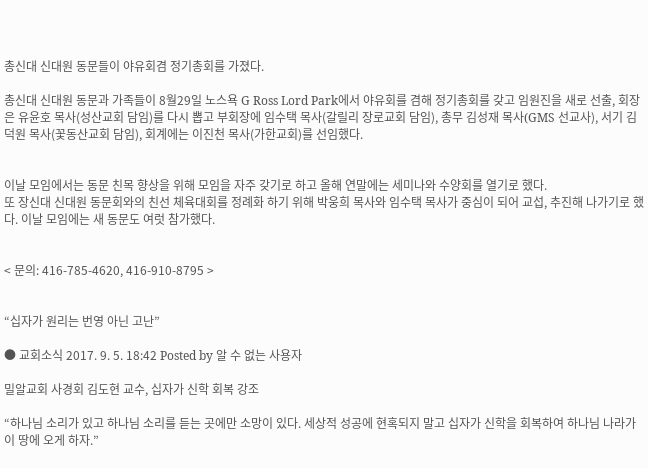총신대 신대원 동문들이 야유회겸 정기총회를 가졌다.

총신대 신대원 동문과 가족들이 8월29일 노스욕 G Ross Lord Park에서 야유회를 겸해 정기총회를 갖고 임원진을 새로 선출, 회장은 유윤호 목사(성산교회 담임)를 다시 뽑고 부회장에 임수택 목사(갈릴리 장로교회 담임), 총무 김성재 목사(GMS 선교사), 서기 김덕원 목사(꽃동산교회 담임), 회계에는 이진천 목사(가한교회)를 선임했다.


이날 모임에서는 동문 친목 향상을 위해 모임을 자주 갖기로 하고 올해 연말에는 세미나와 수양회를 열기로 했다.
또 장신대 신대원 동문회와의 친선 체육대회를 정례화 하기 위해 박웅희 목사와 임수택 목사가 중심이 되어 교섭, 추진해 나가기로 했다. 이날 모임에는 새 동문도 여럿 참가했다.


< 문의: 416-785-4620, 416-910-8795 >


“십자가 원리는 번영 아닌 고난”

● 교회소식 2017. 9. 5. 18:42 Posted by 알 수 없는 사용자

밀알교회 사경회 김도현 교수, 십자가 신학 회복 강조

“하나님 소리가 있고 하나님 소리를 듣는 곳에만 소망이 있다. 세상적 성공에 현혹되지 말고 십자가 신학을 회복하여 하나님 나라가 이 땅에 오게 하자.”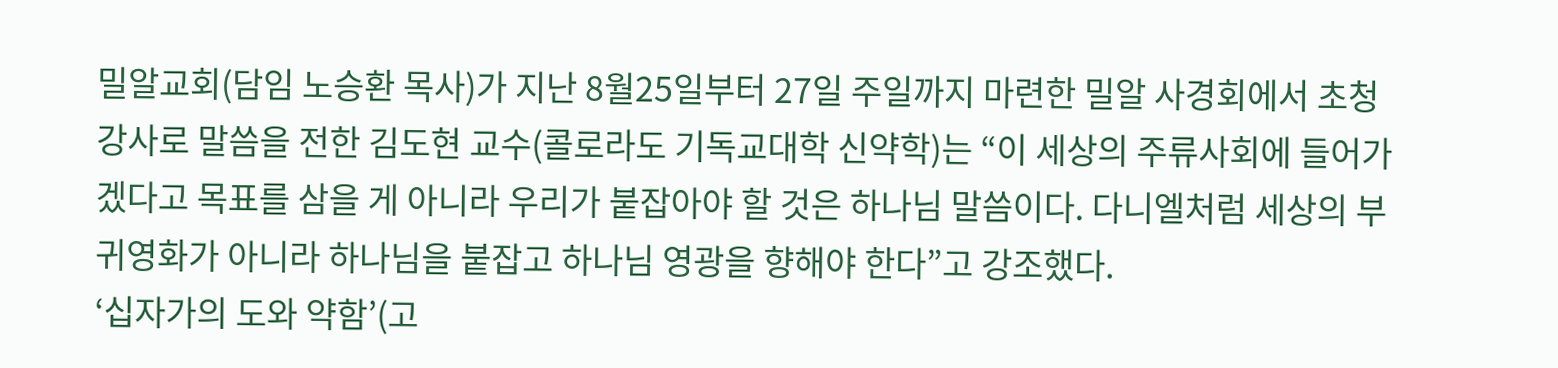밀알교회(담임 노승환 목사)가 지난 8월25일부터 27일 주일까지 마련한 밀알 사경회에서 초청 강사로 말씀을 전한 김도현 교수(콜로라도 기독교대학 신약학)는 “이 세상의 주류사회에 들어가겠다고 목표를 삼을 게 아니라 우리가 붙잡아야 할 것은 하나님 말씀이다. 다니엘처럼 세상의 부귀영화가 아니라 하나님을 붙잡고 하나님 영광을 향해야 한다”고 강조했다.
‘십자가의 도와 약함’(고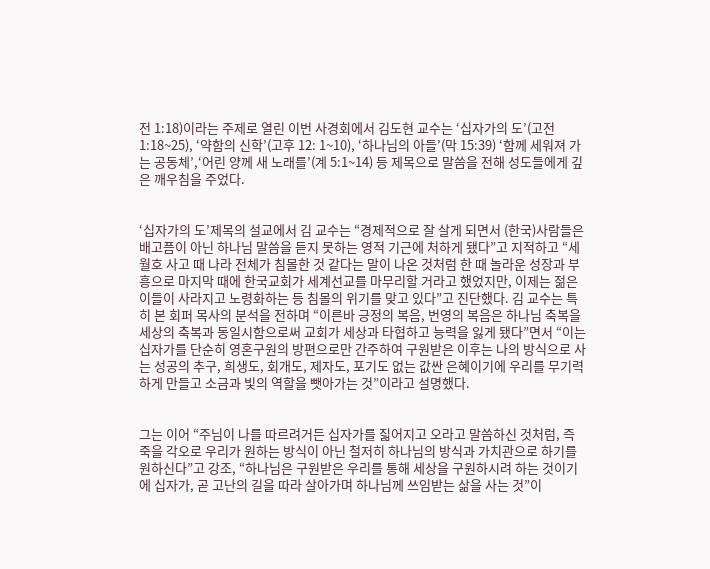전 1:18)이라는 주제로 열린 이번 사경회에서 김도현 교수는 ‘십자가의 도’(고전 1:18~25), ‘약함의 신학’(고후 12: 1~10), ‘하나님의 아들’(막 15:39) ‘함께 세워져 가는 공동체’,‘어린 양께 새 노래를’(계 5:1~14) 등 제목으로 말씀을 전해 성도들에게 깊은 깨우침을 주었다.


‘십자가의 도’제목의 설교에서 김 교수는 “경제적으로 잘 살게 되면서 (한국)사람들은 배고픔이 아닌 하나님 말씀을 듣지 못하는 영적 기근에 처하게 됐다”고 지적하고 “세월호 사고 때 나라 전체가 침몰한 것 같다는 말이 나온 것처럼 한 때 놀라운 성장과 부흥으로 마지막 때에 한국교회가 세계선교를 마무리할 거라고 했었지만, 이제는 젊은이들이 사라지고 노령화하는 등 침몰의 위기를 맞고 있다”고 진단했다. 김 교수는 특히 본 회퍼 목사의 분석을 전하며 “이른바 긍정의 복음, 번영의 복음은 하나님 축복을 세상의 축복과 동일시함으로써 교회가 세상과 타협하고 능력을 잃게 됐다”면서 “이는 십자가를 단순히 영혼구원의 방편으로만 간주하여 구원받은 이후는 나의 방식으로 사는 성공의 추구, 희생도, 회개도, 제자도, 포기도 없는 값싼 은혜이기에 우리를 무기력하게 만들고 소금과 빛의 역할을 뺏아가는 것”이라고 설명했다.


그는 이어 “주님이 나를 따르려거든 십자가를 짋어지고 오라고 말씀하신 것처럼, 즉 죽을 각오로 우리가 원하는 방식이 아닌 철저히 하나님의 방식과 가치관으로 하기를 원하신다”고 강조, “하나님은 구원받은 우리를 통해 세상을 구원하시려 하는 것이기에 십자가, 곧 고난의 길을 따라 살아가며 하나님께 쓰임받는 삶을 사는 것”이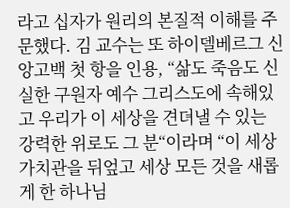라고 십자가 원리의 본질적 이해를 주문했다. 김 교수는 또 하이델베르그 신앙고백 첫 항을 인용, “삶도 죽음도 신실한 구원자 예수 그리스도에 속해있고 우리가 이 세상을 견뎌낼 수 있는 강력한 위로도 그 분“이라며 “이 세상 가치관을 뒤엎고 세상 모든 것을 새롭게 한 하나님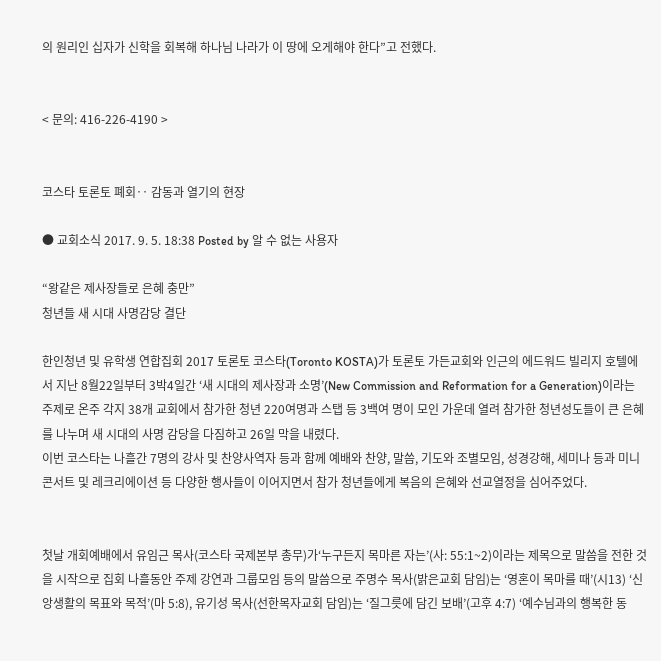의 원리인 십자가 신학을 회복해 하나님 나라가 이 땅에 오게해야 한다”고 전했다.


< 문의: 416-226-4190 >


코스타 토론토 폐회‥ 감동과 열기의 현장

● 교회소식 2017. 9. 5. 18:38 Posted by 알 수 없는 사용자

“왕같은 제사장들로 은혜 충만”
청년들 새 시대 사명감당 결단

한인청년 및 유학생 연합집회 2017 토론토 코스타(Toronto KOSTA)가 토론토 가든교회와 인근의 에드워드 빌리지 호텔에서 지난 8월22일부터 3박4일간 ‘새 시대의 제사장과 소명’(New Commission and Reformation for a Generation)이라는 주제로 온주 각지 38개 교회에서 참가한 청년 220여명과 스탭 등 3백여 명이 모인 가운데 열려 참가한 청년성도들이 큰 은혜를 나누며 새 시대의 사명 감당을 다짐하고 26일 막을 내렸다.
이번 코스타는 나흘간 7명의 강사 및 찬양사역자 등과 함께 예배와 찬양, 말씀, 기도와 조별모임, 성경강해, 세미나 등과 미니 콘서트 및 레크리에이션 등 다양한 행사들이 이어지면서 참가 청년들에게 복음의 은혜와 선교열정을 심어주었다.


첫날 개회예배에서 유임근 목사(코스타 국제본부 총무)가‘누구든지 목마른 자는’(사: 55:1~2)이라는 제목으로 말씀을 전한 것을 시작으로 집회 나흘동안 주제 강연과 그룹모임 등의 말씀으로 주명수 목사(밝은교회 담임)는 ‘영혼이 목마를 때’(시13) ‘신앙생활의 목표와 목적’(마 5:8), 유기성 목사(선한목자교회 담임)는 ‘질그릇에 담긴 보배’(고후 4:7) ‘예수님과의 행복한 동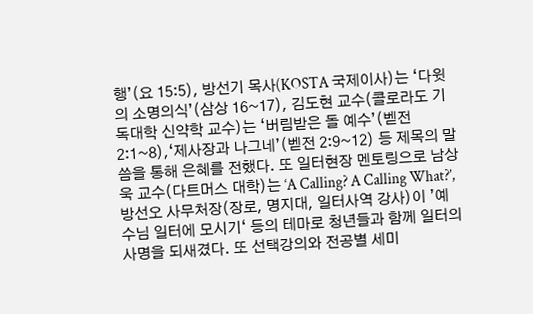행’(요 15:5), 방선기 목사(KOSTA 국제이사)는 ‘다윗의 소명의식’(삼상 16~17), 김도현 교수(콜로라도 기독대학 신약학 교수)는 ‘버림받은 돌 예수’(벧전 2:1~8),‘제사장과 나그네’(벧전 2:9~12) 등 제목의 말씀을 통해 은혜를 전했다. 또 일터현장 멘토링으로 남상욱 교수(다트머스 대학)는 ‘A Calling? A Calling What?’, 방선오 사무처장(장로, 명지대, 일터사역 강사)이 ’예수님 일터에 모시기‘ 등의 테마로 청년들과 함께 일터의 사명을 되새겼다. 또 선택강의와 전공별 세미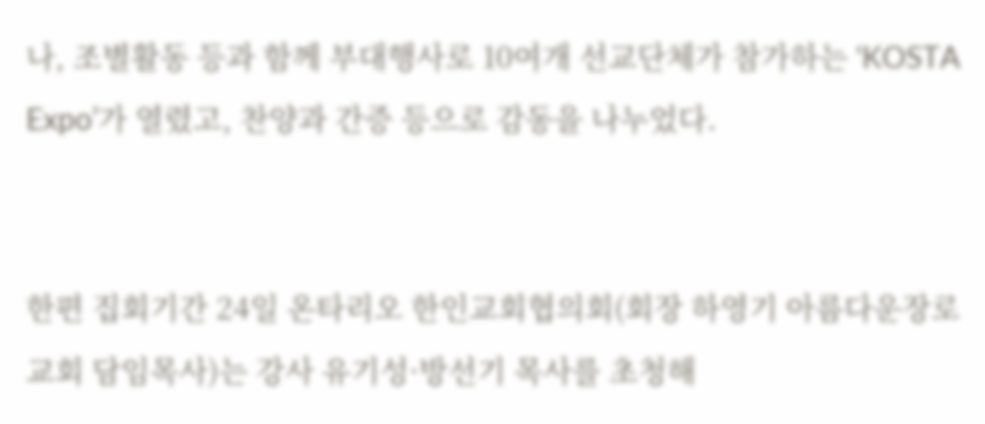나, 조별활동 등과 함께 부대행사로 10여개 선교단체가 참가하는 ‘KOSTA Expo’가 열렸고, 찬양과 간증 등으로 감동을 나누었다.


한편 집회기간 24일 온타리오 한인교회협의회(회장 하영기 아름다운장로교회 담임목사)는 강사 유기성·방선기 목사를 초청해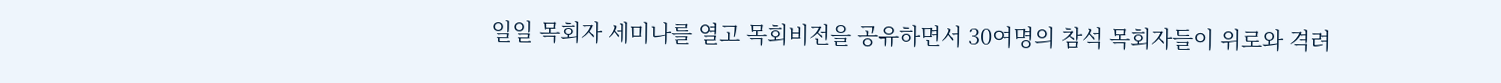일일 목회자 세미나를 열고 목회비전을 공유하면서 30여명의 참석 목회자들이 위로와 격려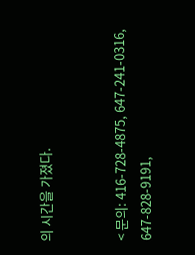의 시간을 가졌다.


< 문의: 416-728-4875, 647-241-0316, 647-828-9191,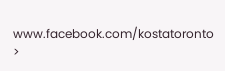www.facebook.com/kostatoronto >